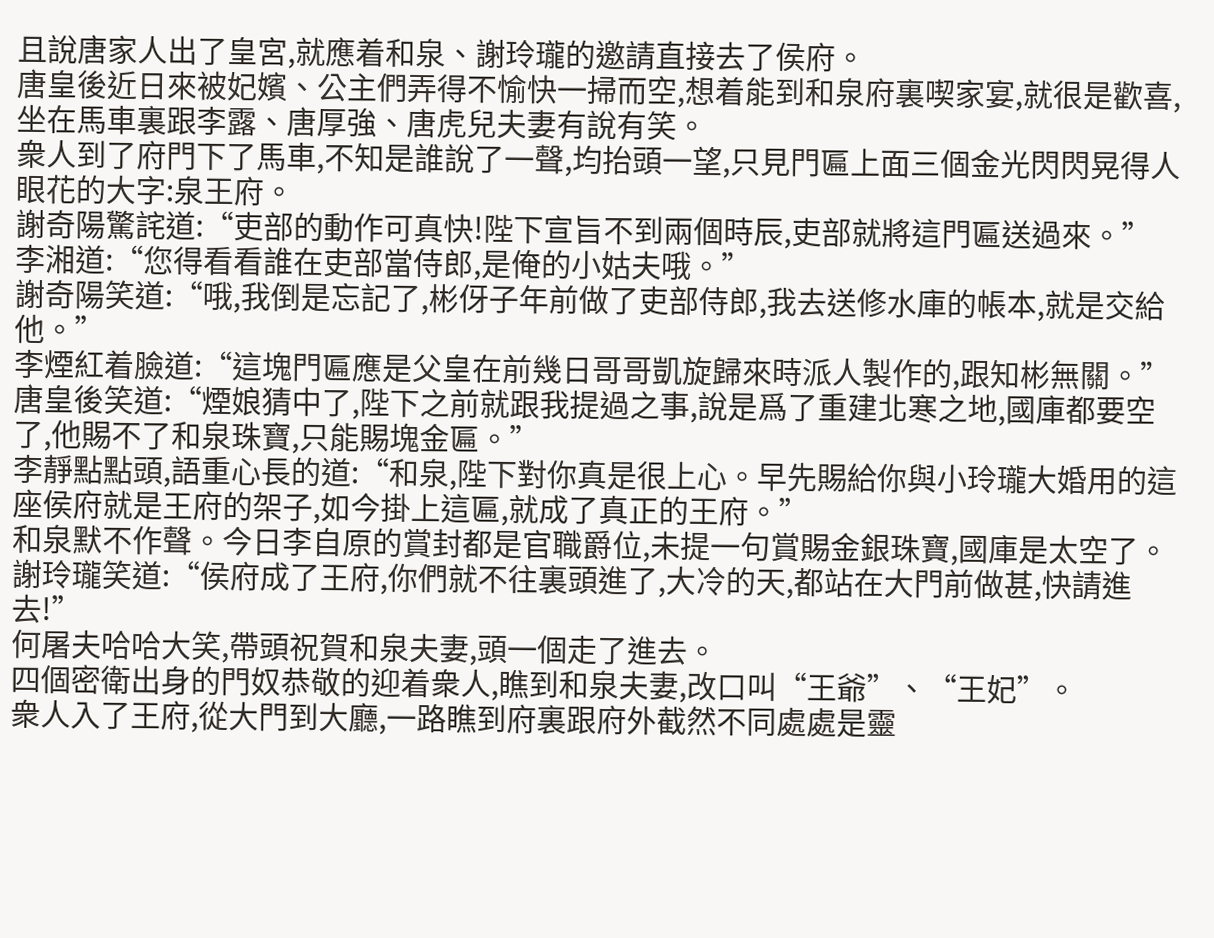且說唐家人出了皇宮,就應着和泉、謝玲瓏的邀請直接去了侯府。
唐皇後近日來被妃嬪、公主們弄得不愉快一掃而空,想着能到和泉府裏喫家宴,就很是歡喜,坐在馬車裏跟李露、唐厚強、唐虎兒夫妻有說有笑。
衆人到了府門下了馬車,不知是誰說了一聲,均抬頭一望,只見門匾上面三個金光閃閃晃得人眼花的大字:泉王府。
謝奇陽驚詫道:“吏部的動作可真快!陛下宣旨不到兩個時辰,吏部就將這門匾送過來。”
李湘道:“您得看看誰在吏部當侍郎,是俺的小姑夫哦。”
謝奇陽笑道:“哦,我倒是忘記了,彬伢子年前做了吏部侍郎,我去送修水庫的帳本,就是交給他。”
李煙紅着臉道:“這塊門匾應是父皇在前幾日哥哥凱旋歸來時派人製作的,跟知彬無關。”
唐皇後笑道:“煙娘猜中了,陛下之前就跟我提過之事,說是爲了重建北寒之地,國庫都要空了,他賜不了和泉珠寶,只能賜塊金匾。”
李靜點點頭,語重心長的道:“和泉,陛下對你真是很上心。早先賜給你與小玲瓏大婚用的這座侯府就是王府的架子,如今掛上這匾,就成了真正的王府。”
和泉默不作聲。今日李自原的賞封都是官職爵位,未提一句賞賜金銀珠寶,國庫是太空了。
謝玲瓏笑道:“侯府成了王府,你們就不往裏頭進了,大冷的天,都站在大門前做甚,快請進去!”
何屠夫哈哈大笑,帶頭祝賀和泉夫妻,頭一個走了進去。
四個密衛出身的門奴恭敬的迎着衆人,瞧到和泉夫妻,改口叫“王爺”、“王妃”。
衆人入了王府,從大門到大廳,一路瞧到府裏跟府外截然不同處處是靈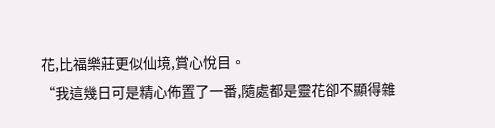花,比福樂莊更似仙境,賞心悅目。
“我這幾日可是精心佈置了一番,隨處都是靈花卻不顯得雜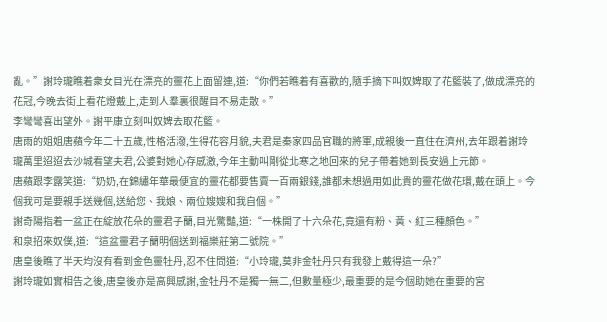亂。”謝玲瓏瞧着衆女目光在漂亮的靈花上面留連,道:“你們若瞧着有喜歡的,隨手摘下叫奴婢取了花籃裝了,做成漂亮的花冠,今晚去街上看花燈戴上,走到人羣裏很醒目不易走散。”
李彎彎喜出望外。謝平康立刻叫奴婢去取花籃。
唐雨的姐姐唐蘋今年二十五歲,性格活潑,生得花容月貌,夫君是秦家四品官職的將軍,成親後一直住在濟州,去年跟着謝玲瓏萬里迢迢去沙城看望夫君,公婆對她心存感激,今年主動叫剛從北寒之地回來的兒子帶着她到長安過上元節。
唐蘋跟李露笑道:“奶奶,在錦繡年華最便宜的靈花都要售賣一百兩銀錢,誰都未想過用如此貴的靈花做花環,戴在頭上。今個我可是要親手送幾個,送給您、我娘、兩位嫂嫂和我自個。”
謝奇陽指着一盆正在綻放花朵的靈君子蘭,目光驚豔,道:“一株開了十六朵花,竟還有粉、黃、紅三種顏色。”
和泉招來奴僕,道:“這盆靈君子蘭明個送到福樂莊第二號院。”
唐皇後瞧了半天均沒有看到金色靈牡丹,忍不住問道:“小玲瓏,莫非金牡丹只有我發上戴得這一朵?”
謝玲瓏如實相告之後,唐皇後亦是高興感謝,金牡丹不是獨一無二,但數量極少,最重要的是今個助她在重要的宮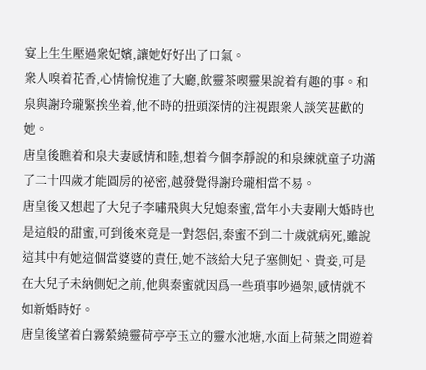宴上生生壓過衆妃嬪,讓她好好出了口氣。
衆人嗅着花香,心情愉悅進了大廳,飲靈茶喫靈果說着有趣的事。和泉與謝玲瓏緊挨坐着,他不時的扭頭深情的注視跟衆人談笑甚歡的她。
唐皇後瞧着和泉夫妻感情和睦,想着今個李靜說的和泉練就童子功滿了二十四歲才能圓房的祕密,越發覺得謝玲瓏相當不易。
唐皇後又想起了大兒子李嘯飛與大兒媳秦蜜,當年小夫妻剛大婚時也是這般的甜蜜,可到後來竟是一對怨侶,秦蜜不到二十歲就病死,雖說這其中有她這個當婆婆的責任,她不該給大兒子塞側妃、貴妾,可是在大兒子未納側妃之前,他與秦蜜就因爲一些瑣事吵過架,感情就不如新婚時好。
唐皇後望着白霧縈繞靈荷亭亭玉立的靈水池塘,水面上荷葉之間遊着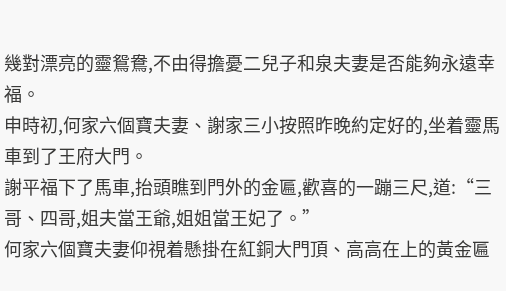幾對漂亮的靈鴛鴦,不由得擔憂二兒子和泉夫妻是否能夠永遠幸福。
申時初,何家六個寶夫妻、謝家三小按照昨晚約定好的,坐着靈馬車到了王府大門。
謝平福下了馬車,抬頭瞧到門外的金匾,歡喜的一蹦三尺,道:“三哥、四哥,姐夫當王爺,姐姐當王妃了。”
何家六個寶夫妻仰視着懸掛在紅銅大門頂、高高在上的黃金匾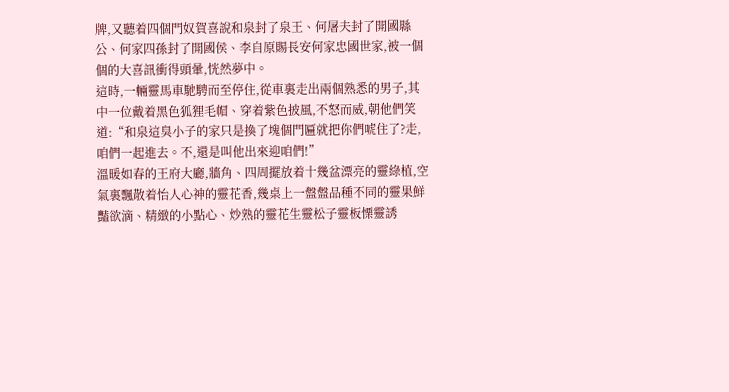牌,又聽着四個門奴賀喜說和泉封了泉王、何屠夫封了開國縣公、何家四孫封了開國侯、李自原賜長安何家忠國世家,被一個個的大喜訊衝得頭暈,恍然夢中。
這時,一輛靈馬車馳騁而至停住,從車裏走出兩個熟悉的男子,其中一位戴着黑色狐狸毛帽、穿着紫色披風,不怒而威,朝他們笑道:“和泉這臭小子的家只是換了塊個門匾就把你們唬住了?走,咱們一起進去。不,還是叫他出來迎咱們!”
溫暖如春的王府大廳,牆角、四周擺放着十幾盆漂亮的靈綠植,空氣裏飄散着怡人心神的靈花香,幾桌上一盤盤品種不同的靈果鮮豔欲滴、精緻的小點心、炒熟的靈花生靈松子靈板慄靈誘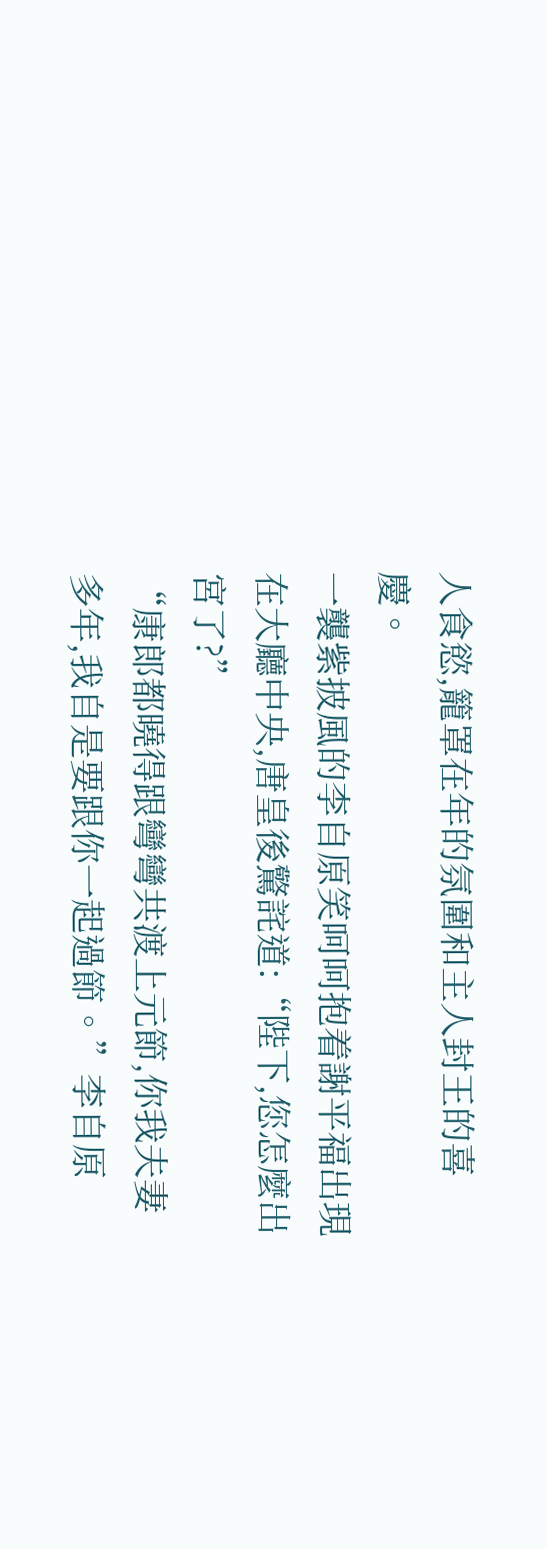人食慾,籠罩在年的氛圍和主人封王的喜慶。
一襲紫披風的李自原笑呵呵抱着謝平福出現在大廳中央,唐皇後驚詫道:“陛下,您怎麼出宮了?”
“康郎都曉得跟彎彎共渡上元節,你我夫妻多年,我自是要跟你一起過節。”李自原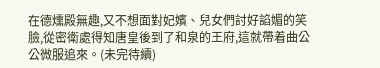在德燻殿無趣,又不想面對妃嬪、兒女們討好諂媚的笑臉,從密衛處得知唐皇後到了和泉的王府,這就帶着曲公公微服追來。(未完待續)